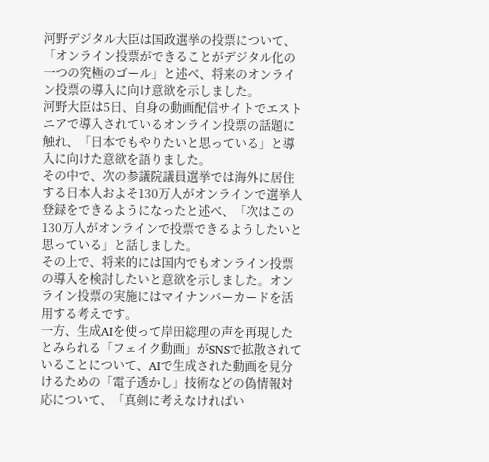河野デジタル大臣は国政選挙の投票について、「オンライン投票ができることがデジタル化の一つの究極のゴール」と述べ、将来のオンライン投票の導入に向け意欲を示しました。
河野大臣は5日、自身の動画配信サイトでエストニアで導入されているオンライン投票の話題に触れ、「日本でもやりたいと思っている」と導入に向けた意欲を語りました。
その中で、次の参議院議員選挙では海外に居住する日本人およそ130万人がオンラインで選挙人登録をできるようになったと述べ、「次はこの130万人がオンラインで投票できるようしたいと思っている」と話しました。
その上で、将来的には国内でもオンライン投票の導入を検討したいと意欲を示しました。オンライン投票の実施にはマイナンバーカードを活用する考えです。
一方、生成AIを使って岸田総理の声を再現したとみられる「フェイク動画」がSNSで拡散されていることについて、AIで生成された動画を見分けるための「電子透かし」技術などの偽情報対応について、「真剣に考えなければい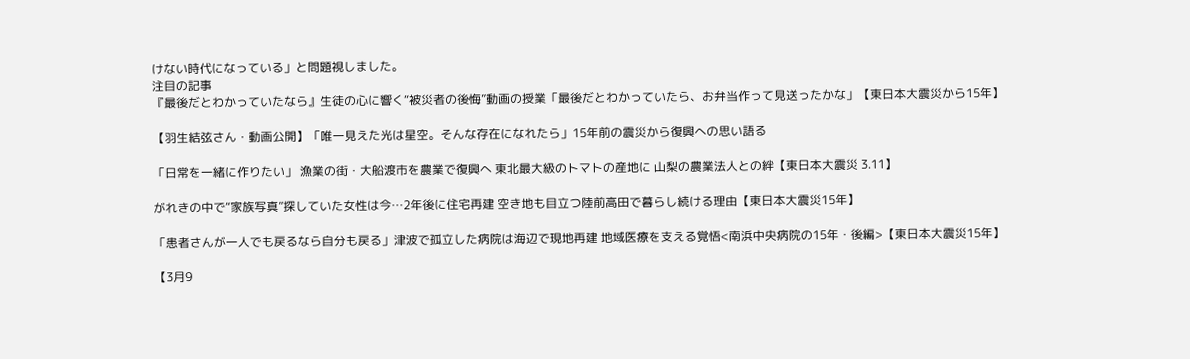けない時代になっている」と問題視しました。
注目の記事
『最後だとわかっていたなら』生徒の心に響く“被災者の後悔”動画の授業「最後だとわかっていたら、お弁当作って見送ったかな」【東日本大震災から15年】

【羽生結弦さん・動画公開】「唯一見えた光は星空。そんな存在になれたら」15年前の震災から復興への思い語る

「日常を一緒に作りたい」 漁業の街・大船渡市を農業で復興へ 東北最大級のトマトの産地に 山梨の農業法人との絆【東日本大震災 3.11】

がれきの中で“家族写真”探していた女性は今…2年後に住宅再建 空き地も目立つ陸前高田で暮らし続ける理由【東日本大震災15年】

「患者さんが一人でも戻るなら自分も戻る」津波で孤立した病院は海辺で現地再建 地域医療を支える覚悟<南浜中央病院の15年・後編>【東日本大震災15年】

【3月9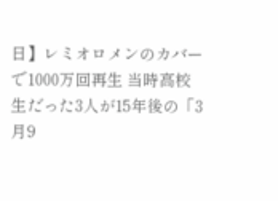日】レミオロメンのカバーで1000万回再生 当時高校生だった3人が15年後の「3月9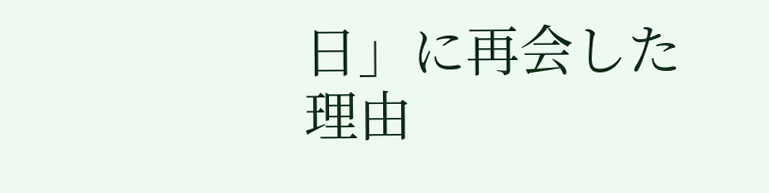日」に再会した理由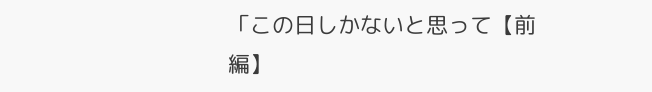「この日しかないと思って【前編】